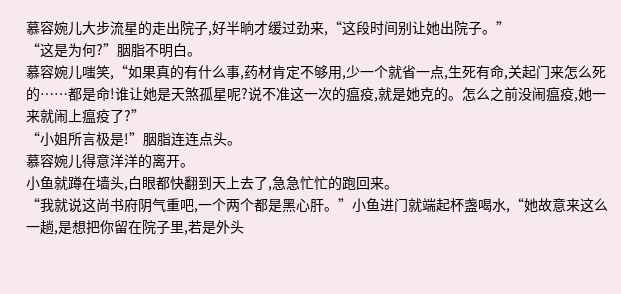慕容婉儿大步流星的走出院子,好半晌才缓过劲来,“这段时间别让她出院子。”
“这是为何?”胭脂不明白。
慕容婉儿嗤笑,“如果真的有什么事,药材肯定不够用,少一个就省一点,生死有命,关起门来怎么死的……都是命!谁让她是天煞孤星呢?说不准这一次的瘟疫,就是她克的。怎么之前没闹瘟疫,她一来就闹上瘟疫了?”
“小姐所言极是!”胭脂连连点头。
慕容婉儿得意洋洋的离开。
小鱼就蹲在墙头,白眼都快翻到天上去了,急急忙忙的跑回来。
“我就说这尚书府阴气重吧,一个两个都是黑心肝。”小鱼进门就端起杯盏喝水,“她故意来这么一趟,是想把你留在院子里,若是外头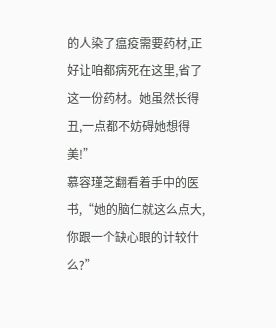的人染了瘟疫需要药材,正好让咱都病死在这里,省了这一份药材。她虽然长得丑,一点都不妨碍她想得美!”
慕容瑾芝翻看着手中的医书,“她的脑仁就这么点大,你跟一个缺心眼的计较什么?”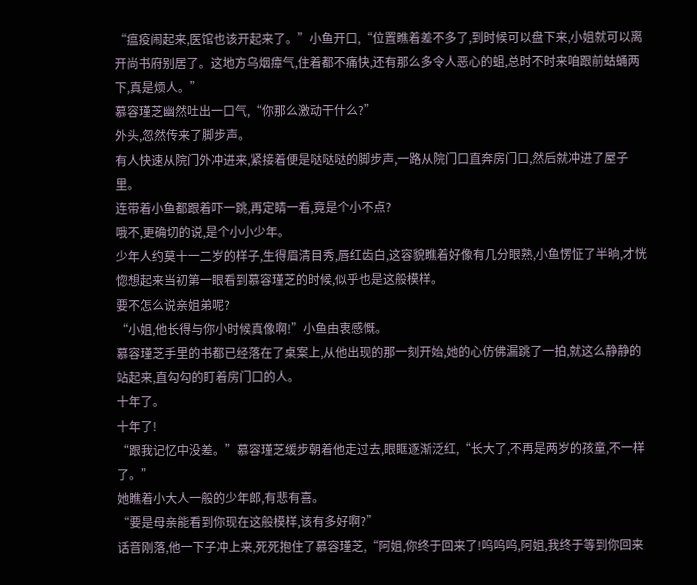“瘟疫闹起来,医馆也该开起来了。”小鱼开口,“位置瞧着差不多了,到时候可以盘下来,小姐就可以离开尚书府别居了。这地方乌烟瘴气,住着都不痛快,还有那么多令人恶心的蛆,总时不时来咱跟前蛄蛹两下,真是烦人。”
慕容瑾芝幽然吐出一口气,“你那么激动干什么?”
外头,忽然传来了脚步声。
有人快速从院门外冲进来,紧接着便是哒哒哒的脚步声,一路从院门口直奔房门口,然后就冲进了屋子里。
连带着小鱼都跟着吓一跳,再定睛一看,竟是个小不点?
哦不,更确切的说,是个小小少年。
少年人约莫十一二岁的样子,生得眉清目秀,唇红齿白,这容貌瞧着好像有几分眼熟,小鱼愣怔了半晌,才恍惚想起来当初第一眼看到慕容瑾芝的时候,似乎也是这般模样。
要不怎么说亲姐弟呢?
“小姐,他长得与你小时候真像啊!”小鱼由衷感慨。
慕容瑾芝手里的书都已经落在了桌案上,从他出现的那一刻开始,她的心仿佛漏跳了一拍,就这么静静的站起来,直勾勾的盯着房门口的人。
十年了。
十年了!
“跟我记忆中没差。”慕容瑾芝缓步朝着他走过去,眼眶逐渐泛红,“长大了,不再是两岁的孩童,不一样了。”
她瞧着小大人一般的少年郎,有悲有喜。
“要是母亲能看到你现在这般模样,该有多好啊?”
话音刚落,他一下子冲上来,死死抱住了慕容瑾芝,“阿姐,你终于回来了!呜呜呜,阿姐,我终于等到你回来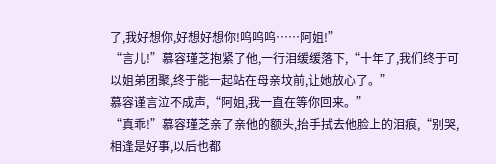了,我好想你,好想好想你!呜呜呜……阿姐!”
“言儿!”慕容瑾芝抱紧了他,一行泪缓缓落下,“十年了,我们终于可以姐弟团聚,终于能一起站在母亲坟前,让她放心了。”
慕容谨言泣不成声,“阿姐,我一直在等你回来。”
“真乖!”慕容瑾芝亲了亲他的额头,抬手拭去他脸上的泪痕,“别哭,相逢是好事,以后也都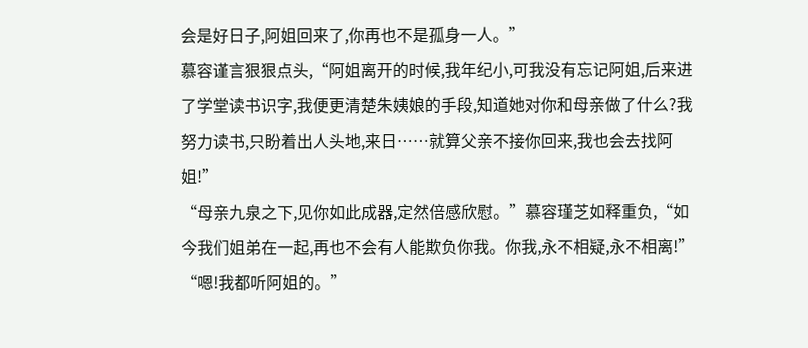会是好日子,阿姐回来了,你再也不是孤身一人。”
慕容谨言狠狠点头,“阿姐离开的时候,我年纪小,可我没有忘记阿姐,后来进了学堂读书识字,我便更清楚朱姨娘的手段,知道她对你和母亲做了什么?我努力读书,只盼着出人头地,来日……就算父亲不接你回来,我也会去找阿姐!”
“母亲九泉之下,见你如此成器,定然倍感欣慰。”慕容瑾芝如释重负,“如今我们姐弟在一起,再也不会有人能欺负你我。你我,永不相疑,永不相离!”
“嗯!我都听阿姐的。”